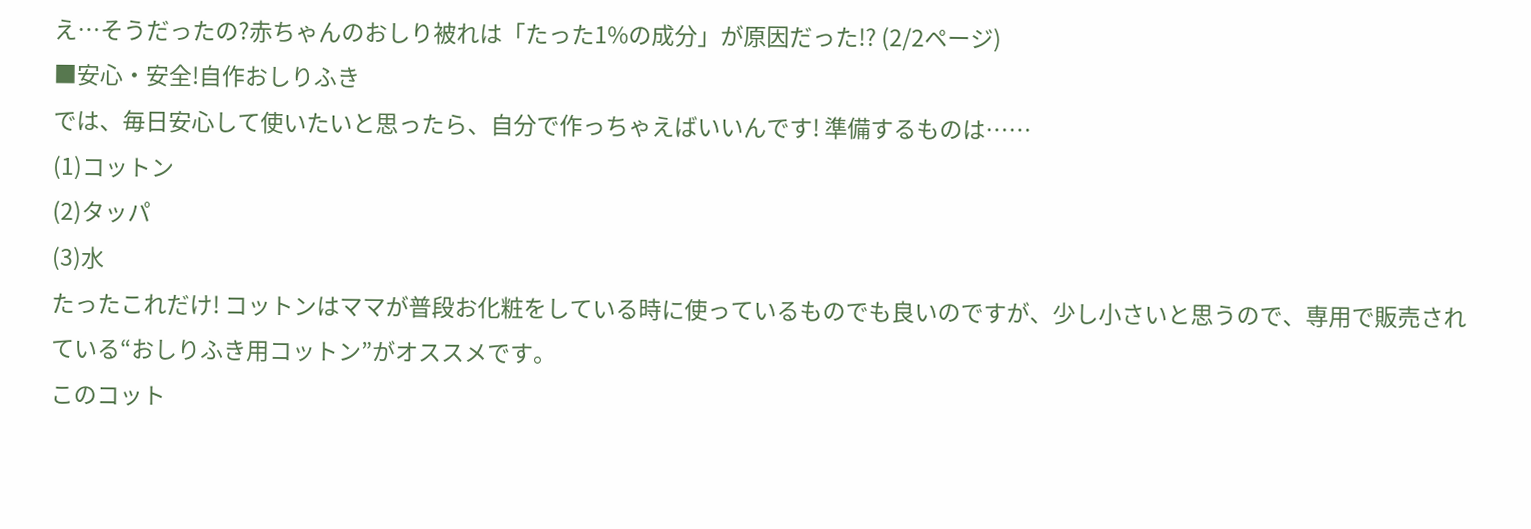え…そうだったの?赤ちゃんのおしり被れは「たった1%の成分」が原因だった!? (2/2ページ)
■安心・安全!自作おしりふき
では、毎日安心して使いたいと思ったら、自分で作っちゃえばいいんです! 準備するものは……
(1)コットン
(2)タッパ
(3)水
たったこれだけ! コットンはママが普段お化粧をしている時に使っているものでも良いのですが、少し小さいと思うので、専用で販売されている“おしりふき用コットン”がオススメです。
このコット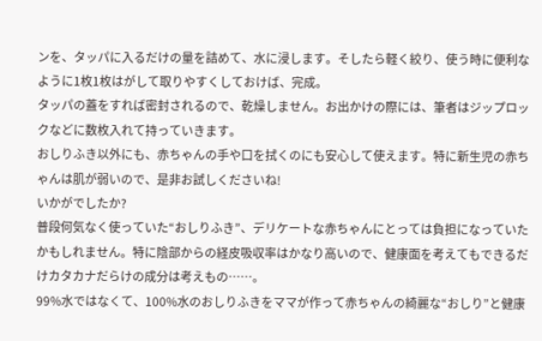ンを、タッパに入るだけの量を詰めて、水に浸します。そしたら軽く絞り、使う時に便利なように1枚1枚はがして取りやすくしておけば、完成。
タッパの蓋をすれば密封されるので、乾燥しません。お出かけの際には、筆者はジップロックなどに数枚入れて持っていきます。
おしりふき以外にも、赤ちゃんの手や口を拭くのにも安心して使えます。特に新生児の赤ちゃんは肌が弱いので、是非お試しくださいね!
いかがでしたか?
普段何気なく使っていた“おしりふき”、デリケートな赤ちゃんにとっては負担になっていたかもしれません。特に陰部からの経皮吸収率はかなり高いので、健康面を考えてもできるだけカタカナだらけの成分は考えもの……。
99%水ではなくて、100%水のおしりふきをママが作って赤ちゃんの綺麗な“おしり”と健康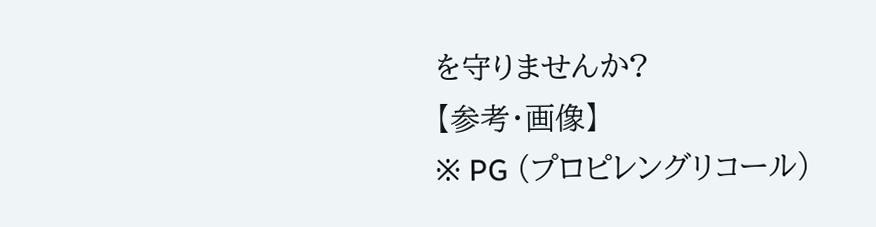を守りませんか?
【参考・画像】
※ PG (プロピレングリコール)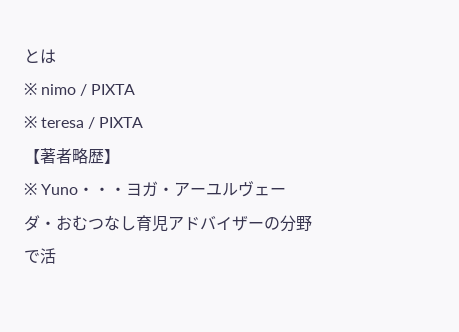とは
※ nimo / PIXTA
※ teresa / PIXTA
【著者略歴】
※ Yuno・・・ヨガ・アーユルヴェーダ・おむつなし育児アドバイザーの分野で活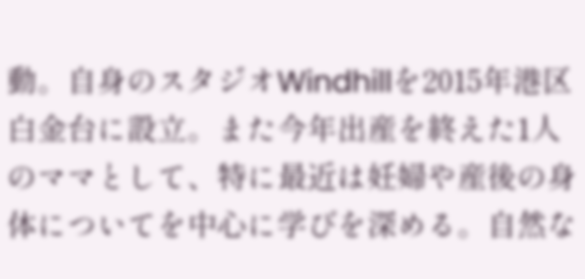動。自身のスタジオWindhillを2015年港区白金台に設立。また今年出産を終えた1人のママとして、特に最近は妊婦や産後の身体についてを中心に学びを深める。自然な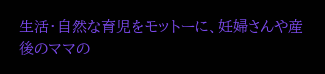生活・自然な育児をモットーに、妊婦さんや産後のママの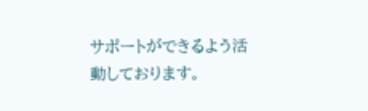サポートができるよう活動しております。